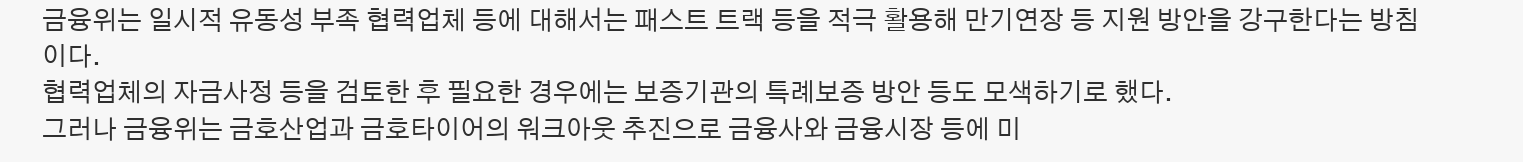금융위는 일시적 유동성 부족 협력업체 등에 대해서는 패스트 트랙 등을 적극 활용해 만기연장 등 지원 방안을 강구한다는 방침이다.
협력업체의 자금사정 등을 검토한 후 필요한 경우에는 보증기관의 특례보증 방안 등도 모색하기로 했다.
그러나 금융위는 금호산업과 금호타이어의 워크아웃 추진으로 금융사와 금융시장 등에 미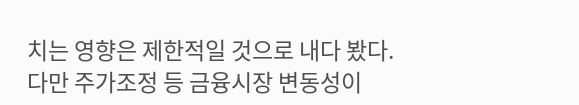치는 영향은 제한적일 것으로 내다 봤다.
다만 주가조정 등 금융시장 변동성이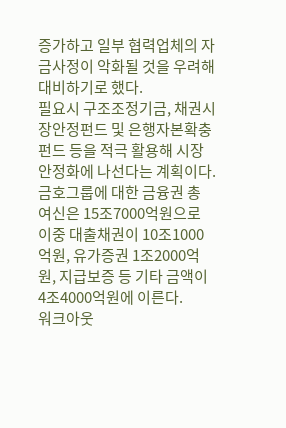증가하고 일부 협력업체의 자금사정이 악화될 것을 우려해 대비하기로 했다.
필요시 구조조정기금, 채권시장안정펀드 및 은행자본확충펀드 등을 적극 활용해 시장 안정화에 나선다는 계획이다.
금호그룹에 대한 금융권 총 여신은 15조7000억원으로 이중 대출채권이 10조1000억원, 유가증권 1조2000억원, 지급보증 등 기타 금액이 4조4000억원에 이른다.
워크아웃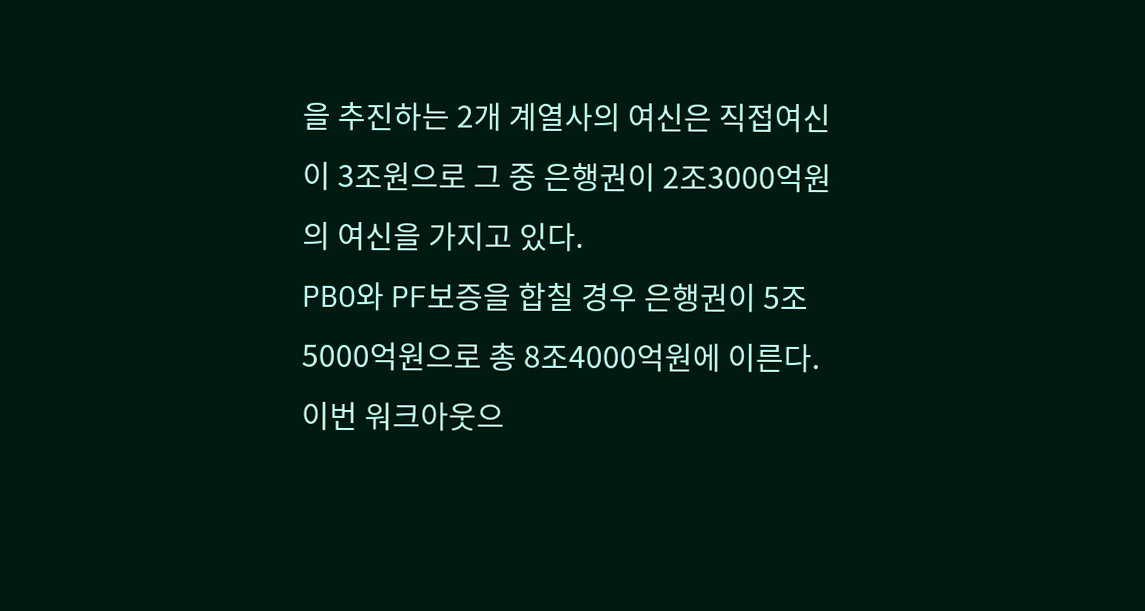을 추진하는 2개 계열사의 여신은 직접여신이 3조원으로 그 중 은행권이 2조3000억원의 여신을 가지고 있다.
PBO와 PF보증을 합칠 경우 은행권이 5조5000억원으로 총 8조4000억원에 이른다.
이번 워크아웃으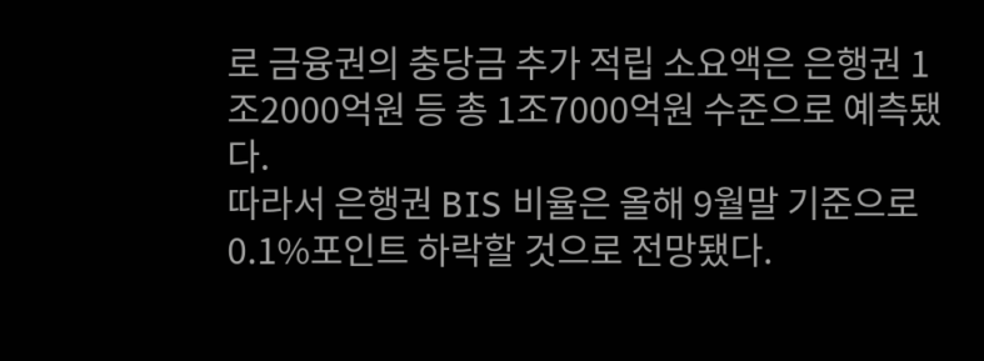로 금융권의 충당금 추가 적립 소요액은 은행권 1조2000억원 등 총 1조7000억원 수준으로 예측됐다.
따라서 은행권 BIS 비율은 올해 9월말 기준으로 0.1%포인트 하락할 것으로 전망됐다.